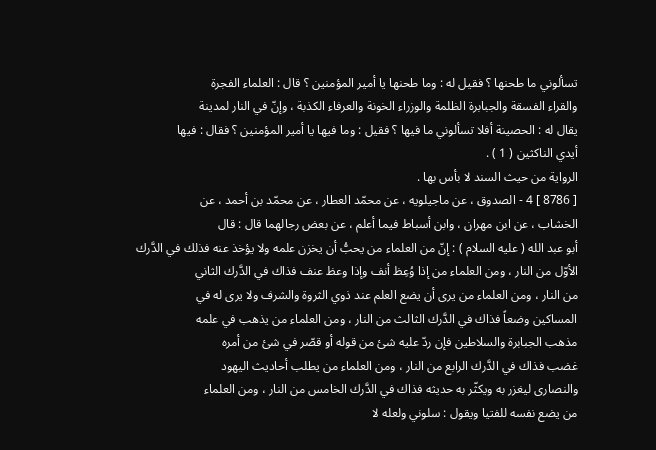تسألوني ما طحنها ؟ فقيل له : وما طحنها يا أمير المؤمنين ؟ قال : العلماء الفجرة
والقراء الفسقة والجبابرة الظلمة والوزراء الخونة والعرفاء الكذبة ، وإنّ في النار لمدينة
يقال له : الحصينة أفلا تسألوني ما فيها ؟ فقيل : وما فيها يا أمير المؤمنين ؟ فقال : فيها
أيدي الناكثين ( 1 ) .
الرواية من حيث السند لا بأس بها .
[ 8786 ] 4 - الصدوق ، عن ماجيلويه ، عن محمّد العطار ، عن محمّد بن أحمد ، عن
الخشاب ، عن ابن مهران ، وابن أسباط فيما أعلم ، عن بعض رجالهما قال : قال
أبو عبد الله ( عليه السلام ) : إنّ من العلماء من يحبُّ أن يخزن علمه ولا يؤخذ عنه فذلك في الدَّرك
الأوّل من النار ، ومن العلماء من إذا وُعِظ أنف وإذا وعظ عنف فذاك في الدَّرك الثاني
من النار ، ومن العلماء من يرى أن يضع العلم عند ذوي الثروة والشرف ولا يرى له في
المساكين وضعاً فذاك في الدَّرك الثالث من النار ، ومن العلماء من يذهب في علمه
مذهب الجبابرة والسلاطين فإن ردّ عليه شئ من قوله أو قصّر في شئ من أمره
غضب فذاك في الدَّرك الرابع من النار ، ومن العلماء من يطلب أحاديث اليهود
والنصارى ليغزر به ويكثّر به حديثه فذاك في الدَّرك الخامس من النار ، ومن العلماء
من يضع نفسه للفتيا ويقول : سلوني ولعله لا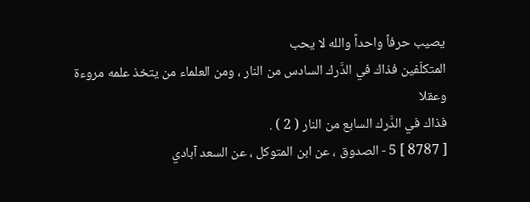يصيب حرفاً واحداً والله لا يحب
المتكلّفين فذاك في الدَّرك السادس من النار ، ومن العلماء من يتخذ علمه مروءة وعقلا
فذاك في الدَّرك السابع من النار ( 2 ) .
[ 8787 ] 5 - الصدوق ، عن ابن المتوكل ، عن السعد آبادي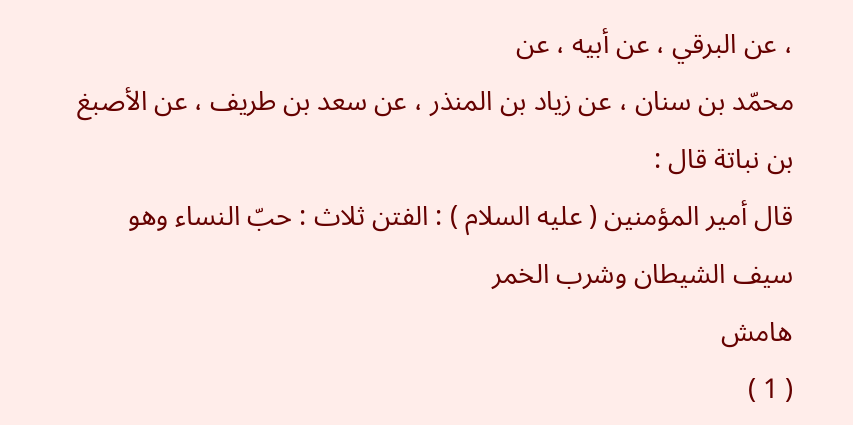، عن البرقي ، عن أبيه ، عن
محمّد بن سنان ، عن زياد بن المنذر ، عن سعد بن طريف ، عن الأصبغ بن نباتة قال :
قال أمير المؤمنين ( عليه السلام ) : الفتن ثلاث : حبّ النساء وهو سيف الشيطان وشرب الخمر
هامش
( 1 )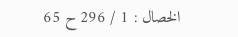الخصال : 1 / 296 ح 65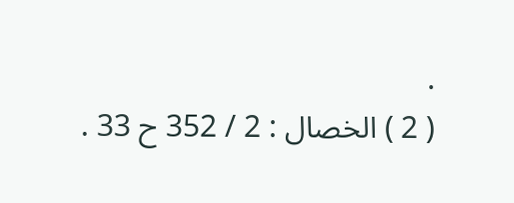.
( 2 ) الخصال : 2 / 352 ح 33 .